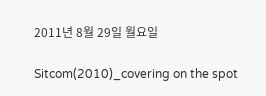2011년 8월 29일 월요일

Sitcom(2010)_covering on the spot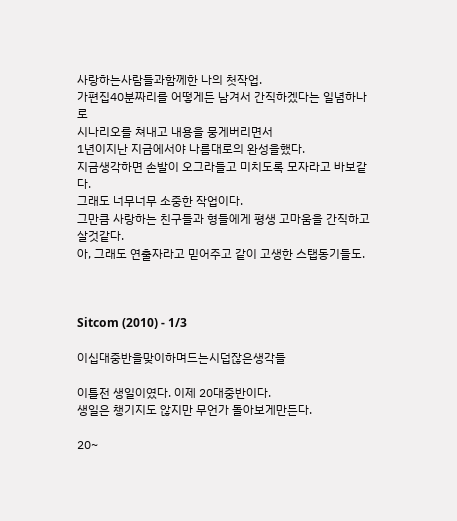사랑하는사람들과함께한 나의 첫작업.
가편집40분짜리를 어떻게든 남겨서 간직하겠다는 일념하나로
시나리오를 쳐내고 내용을 뭉게버리면서
1년이지난 지금에서야 나름대로의 완성을했다.
지금생각하면 손발이 오그라들고 미치도록 모자라고 바보같다.
그래도 너무너무 소중한 작업이다.
그만큼 사랑하는 친구들과 형들에게 평생 고마움을 간직하고 살것같다.
아, 그래도 연출자라고 믿어주고 같이 고생한 스탭동기들도.



Sitcom (2010) - 1/3

이십대중반을맞이하며드는시덥잖은생각들

이틀전 생일이였다. 이제 20대중반이다.
생일은 챙기지도 않지만 무언가 돌아보게만든다.

20~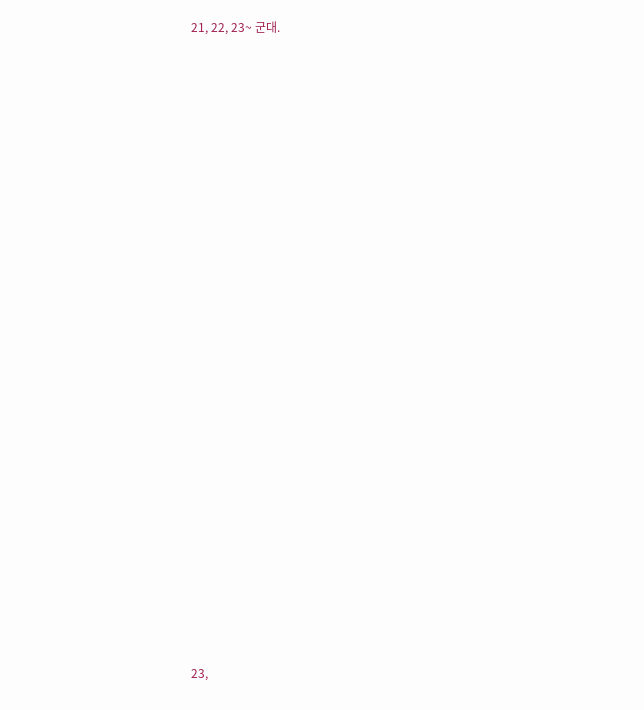21, 22, 23~ 군대.
































23,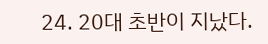24. 20대 초반이 지났다.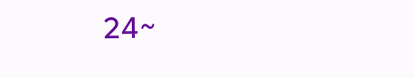24~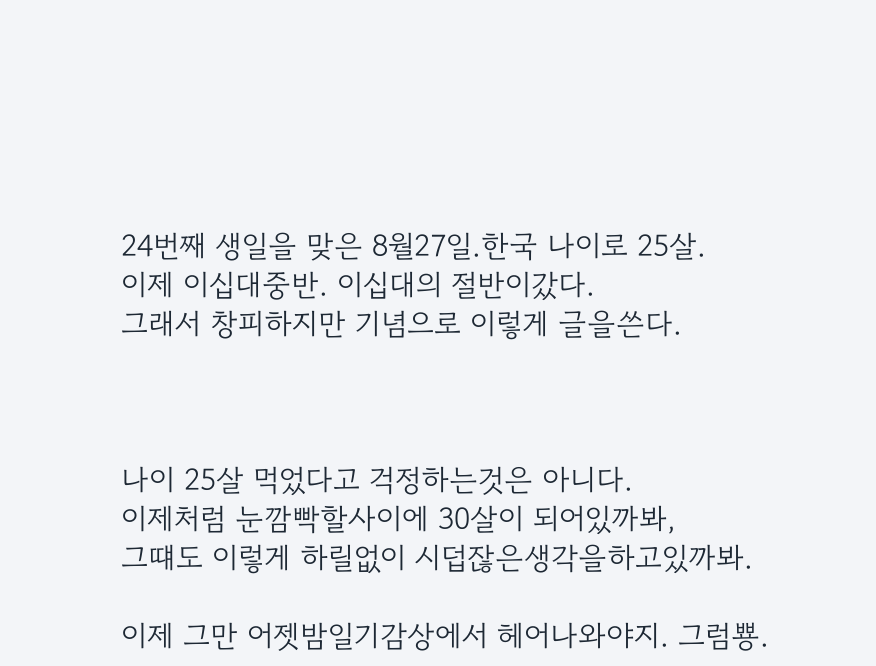24번째 생일을 맞은 8월27일.한국 나이로 25살.
이제 이십대중반. 이십대의 절반이갔다.
그래서 창피하지만 기념으로 이렇게 글을쓴다.



나이 25살 먹었다고 걱정하는것은 아니다.
이제처럼 눈깜빡할사이에 30살이 되어있까봐,
그떄도 이렇게 하릴없이 시덥잖은생각을하고있까봐.

이제 그만 어젯밤일기감상에서 헤어나와야지. 그럼뿅.